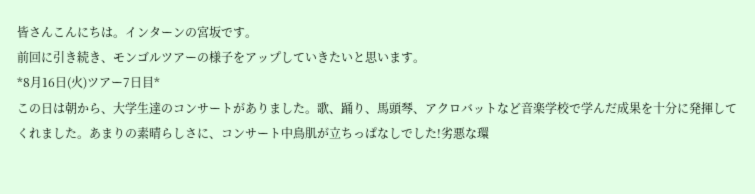皆さんこんにちは。インターンの宮坂です。
前回に引き続き、モンゴルツアーの様子をアップしていきたいと思います。
*8月16日(火)ツアー7日目*
この日は朝から、大学生達のコンサートがありました。歌、踊り、馬頭琴、アクロバットなど音楽学校で学んだ成果を十分に発揮してくれました。あまりの素晴らしさに、コンサート中鳥肌が立ちっぱなしでした!劣悪な環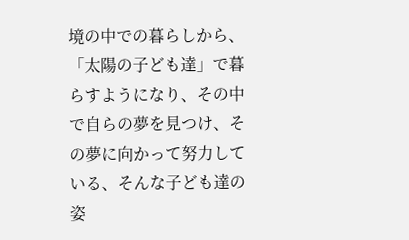境の中での暮らしから、「太陽の子ども達」で暮らすようになり、その中で自らの夢を見つけ、その夢に向かって努力している、そんな子ども達の姿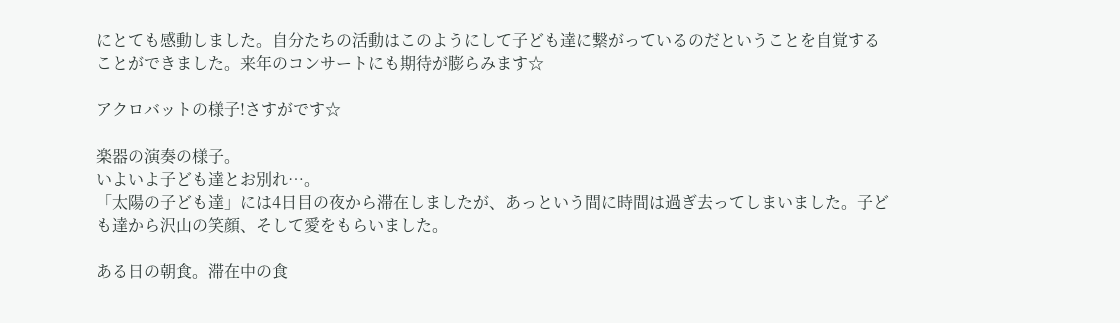にとても感動しました。自分たちの活動はこのようにして子ども達に繋がっているのだということを自覚することができました。来年のコンサートにも期待が膨らみます☆

アクロバットの様子!さすがです☆

楽器の演奏の様子。
いよいよ子ども達とお別れ…。
「太陽の子ども達」には4日目の夜から滞在しましたが、あっという間に時間は過ぎ去ってしまいました。子ども達から沢山の笑顔、そして愛をもらいました。

ある日の朝食。滞在中の食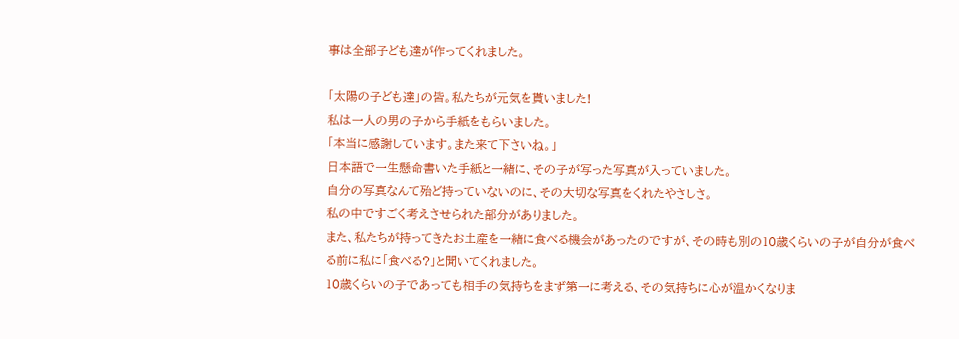事は全部子ども達が作ってくれました。

「太陽の子ども達」の皆。私たちが元気を貰いました!
私は一人の男の子から手紙をもらいました。
「本当に感謝しています。また来て下さいね。」
日本語で一生懸命書いた手紙と一緒に、その子が写った写真が入っていました。
自分の写真なんて殆ど持っていないのに、その大切な写真をくれたやさしさ。
私の中ですごく考えさせられた部分がありました。
また、私たちが持ってきたお土産を一緒に食べる機会があったのですが、その時も別の10歳くらいの子が自分が食べる前に私に「食べる?」と聞いてくれました。
10歳くらいの子であっても相手の気持ちをまず第一に考える、その気持ちに心が温かくなりま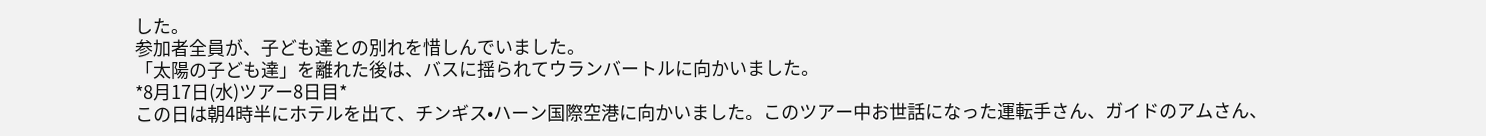した。
参加者全員が、子ども達との別れを惜しんでいました。
「太陽の子ども達」を離れた後は、バスに揺られてウランバートルに向かいました。
*8月17日(水)ツアー8日目*
この日は朝4時半にホテルを出て、チンギス•ハーン国際空港に向かいました。このツアー中お世話になった運転手さん、ガイドのアムさん、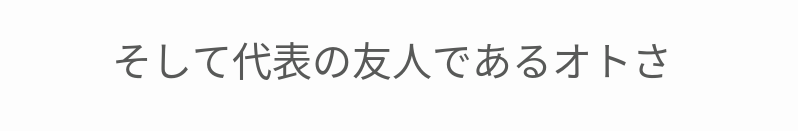そして代表の友人であるオトさ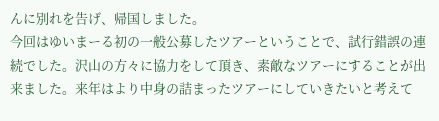んに別れを告げ、帰国しました。
今回はゆいまーる初の一般公募したツアーということで、試行錯誤の連続でした。沢山の方々に協力をして頂き、素敵なツアーにすることが出来ました。来年はより中身の詰まったツアーにしていきたいと考えて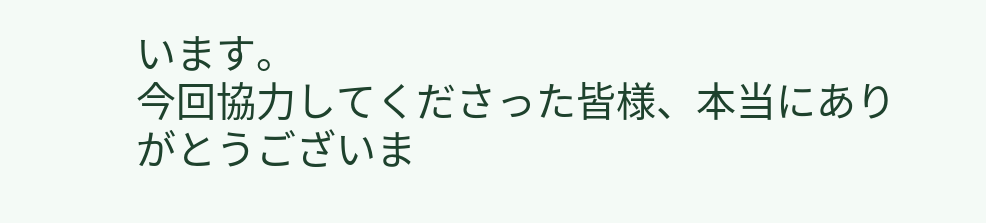います。
今回協力してくださった皆様、本当にありがとうございま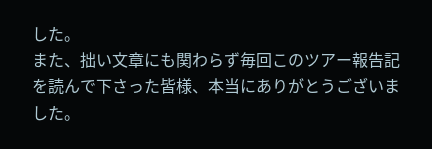した。
また、拙い文章にも関わらず毎回このツアー報告記を読んで下さった皆様、本当にありがとうございました。